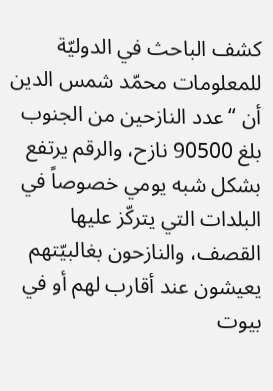كشف الباحث في الدوليّة للمعلومات محمّد شمس الدين أن “عدد النازحين من الجنوب بلغ 90500 نازح، والرقم يرتفع بشكل شبه يومي خصوصاً في البلدات التي يتركّز عليها القصف، والنازحون بغالبيّتهم يعيشون عند أقارب لهم أو في بيوت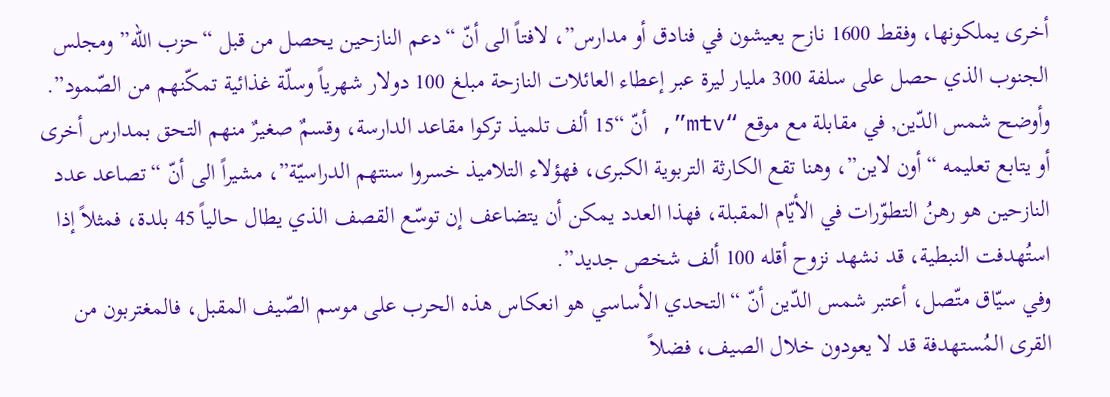أخرى يملكونها، وفقط 1600 نازح يعيشون في فنادق أو مدارس”، لافتاً الى أنّ “دعم النازحين يحصل من قبل “حزب الله” ومجلس الجنوب الذي حصل على سلفة 300 مليار ليرة عبر إعطاء العائلات النازحة مبلغ 100 دولار شهرياً وسلّة غذائية تمكّنهم من الصّمود”.
وأوضح شمس الدّين, في مقابلة مع موقع “mtv”, أنّ “15 ألف تلميذ تركوا مقاعد الدارسة، وقسمٌ صغيرٌ منهم التحق بمدارس أخرى أو يتابع تعليمه “أون لاين”، وهنا تقع الكارثة التربوية الكبرى، فهؤلاء التلاميذ خسروا سنتهم الدراسيّة”، مشيراً الى أنّ “تصاعد عدد النازحين هو رهنُ التطوّرات في الأيّام المقبلة، فهذا العدد يمكن أن يتضاعف إن توسّع القصف الذي يطال حالياً 45 بلدة، فمثلاً إذا استُهدفت النبطية، قد نشهد نزوح أقله 100 ألف شخص جديد”.
وفي سيّاق متّصل، أعتبر شمس الدّين أنّ “التحدي الأساسي هو انعكاس هذه الحرب على موسم الصّيف المقبل، فالمغتربون من القرى المُستهدفة قد لا يعودون خلال الصيف، فضلاً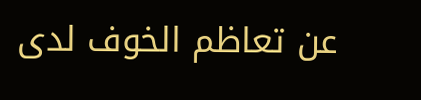عن تعاظم الخوف لدى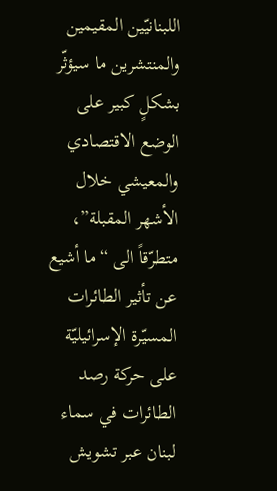اللبنانيّين المقيمين والمنتشرين ما سيؤثّر بشكلٍ كبير على الوضع الاقتصادي والمعيشي خلال الأشهر المقبلة”، متطرّقاً الى “ما أشيع عن تأثير الطائرات المسيّرة الإسرائيليّة على حركة رصد الطائرات في سماء لبنان عبر تشويش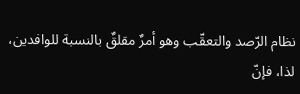نظام الرّصد والتعقّب وهو أمرٌ مقلقٌ بالنسبة للوافدين، لذا، فإنّ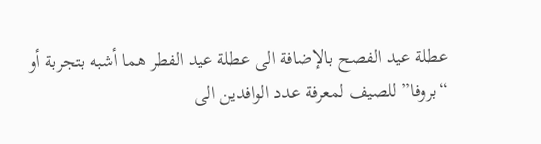عطلة عيد الفصح بالإضافة الى عطلة عيد الفطر هما أشبه بتجربة أو “بروفا” للصيف لمعرفة عدد الوافدين الى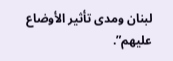لبنان ومدى تأثير الأوضاع عليهم”.